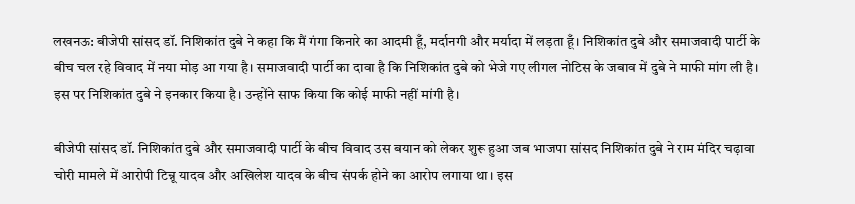लखनऊ: बीजेपी सांसद डॉ. निशिकांत दुबे ने कहा कि मैं गंगा किनारे का आदमी हूँ, मर्दानगी और मर्यादा में लड़ता हूँ। निशिकांत दुबे और समाजवादी पार्टी के बीच चल रहे विवाद में नया मोड़ आ गया है। समाजवादी पार्टी का दावा है कि निशिकांत दुबे को भेजे गए लीगल नोटिस के जबाव में दुबे ने माफी मांग ली है। इस पर निशिकांत दुबे ने इनकार किया है। उन्होंने साफ किया कि कोई माफी नहीं मांगी है।

बीजेपी सांसद डॉ. निशिकांत दुबे और समाजवादी पार्टी के बीच विवाद उस बयान को लेकर शुरू हुआ जब भाजपा सांसद निशिकांत दुबे ने राम मंदिर चढ़ावा चोरी मामले में आरोपी टिन्नू यादव और अखिलेश यादव के बीच संपर्क होने का आरोप लगाया था। इस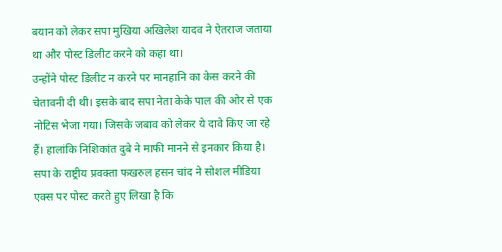बयान को लेकर सपा मुखिया अखिलेश यादव ने ऐतराज जताया था और पोस्ट डिलीट करने को कहा था।
उन्होंने पोस्ट डिलीट न करने पर मानहानि का केस करने की चेतावनी दी थी। इसके बाद सपा नेता केके पाल की ओर से एक नोटिस भेजा गया। जिसके जबाव को लेकर ये दावे किए जा रहे हैं। हालांकि निशिकांत दुबे ने माफी मानने से इनकार किया है। सपा के राष्ट्रीय प्रवक्ता फखरुल हसन चांद ने सोशल मीडिया एक्स पर पोस्ट करते हुए लिखा है कि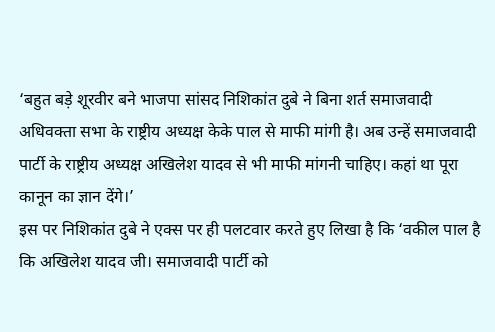‘बहुत बड़े शूरवीर बने भाजपा सांसद निशिकांत दुबे ने बिना शर्त समाजवादी अधिवक्ता सभा के राष्ट्रीय अध्यक्ष केके पाल से माफी मांगी है। अब उन्हें समाजवादी पार्टी के राष्ट्रीय अध्यक्ष अखिलेश यादव से भी माफी मांगनी चाहिए। कहां था पूरा कानून का ज्ञान देंगे।’
इस पर निशिकांत दुबे ने एक्स पर ही पलटवार करते हुए लिखा है कि ‘वकील पाल है कि अखिलेश यादव जी। समाजवादी पार्टी को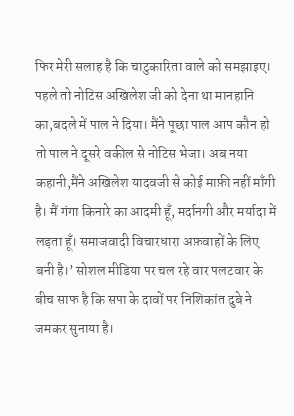फिर मेरी सलाह है कि चाटुकारिता वाले को समझाइए। पहले तो नोटिस अखिलेश जी को देना था मानहानि का,बदले में पाल ने दिया। मैंने पूछा पाल आप कौन हो तो पाल ने दूसरे वकील से नोटिस भेजा। अब नया कहानी,मैंने अखिलेश यादवजी से कोई माफ़ी नहीं माँगी है। मैं गंगा किनारे का आदमी हूँ, मर्दानगी और मर्यादा में लड़ता हूँ। समाजवादी विचारधारा अफ़वाहों के लिए बनी है।’ सोशल मीडिया पर चल रहे वार पलटवार के बीच साफ है कि सपा के दावों पर निशिकांत दुबे ने जमकर सुनाया है।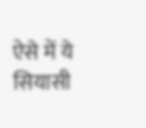ऐसे में ये सियासी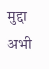मुद्दा अभी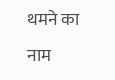थमने का नाम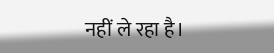नहीं ले रहा है।